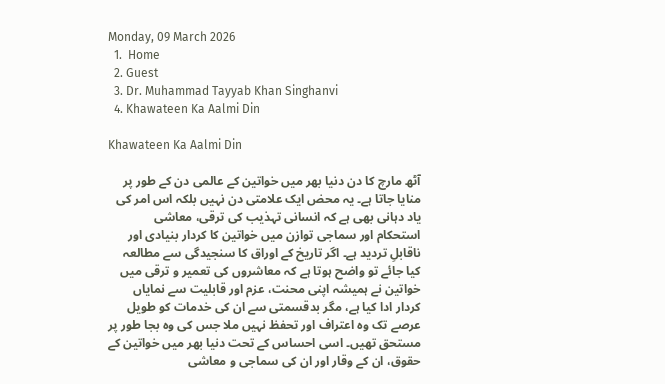Monday, 09 March 2026
  1.  Home
  2. Guest
  3. Dr. Muhammad Tayyab Khan Singhanvi
  4. Khawateen Ka Aalmi Din

Khawateen Ka Aalmi Din

آٹھ مارچ کا دن دنیا بھر میں خواتین کے عالمی دن کے طور پر منایا جاتا ہے۔ یہ محض ایک علامتی دن نہیں بلکہ اس امر کی یاد دہانی بھی ہے کہ انسانی تہذیب کی ترقی، معاشی استحکام اور سماجی توازن میں خواتین کا کردار بنیادی اور ناقابلِ تردید ہے۔ اگر تاریخ کے اوراق کا سنجیدگی سے مطالعہ کیا جائے تو واضح ہوتا ہے کہ معاشروں کی تعمیر و ترقی میں خواتین نے ہمیشہ اپنی محنت، عزم اور قابلیت سے نمایاں کردار ادا کیا ہے، مگر بدقسمتی سے ان کی خدمات کو طویل عرصے تک وہ اعتراف اور تحفظ نہیں ملا جس کی وہ بجا طور پر مستحق تھیں۔ اسی احساس کے تحت دنیا بھر میں خواتین کے حقوق، ان کے وقار اور ان کی سماجی و معاشی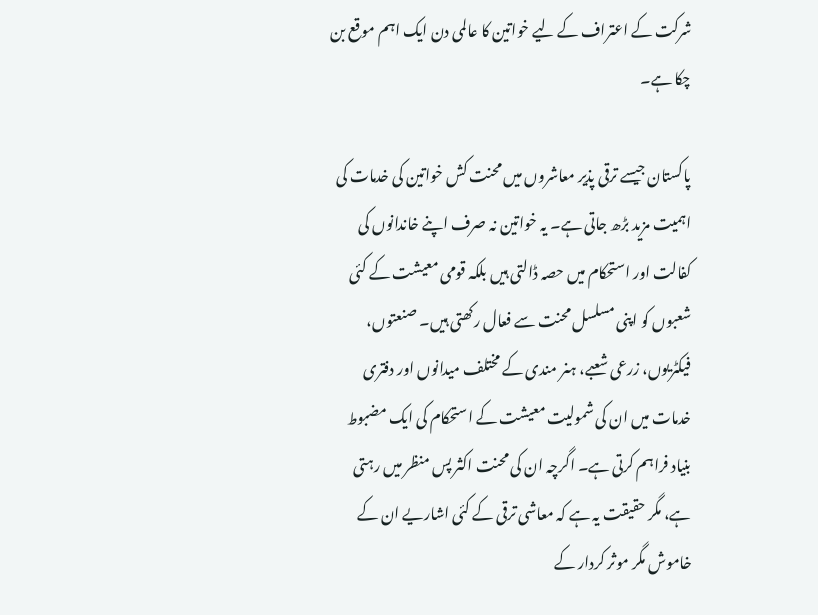شرکت کے اعتراف کے لیے خواتین کا عالمی دن ایک اہم موقع بن چکا ہے۔

پاکستان جیسے ترقی پذیر معاشروں میں محنت کش خواتین کی خدمات کی اہمیت مزید بڑھ جاتی ہے۔ یہ خواتین نہ صرف اپنے خاندانوں کی کفالت اور استحکام میں حصہ ڈالتی ہیں بلکہ قومی معیشت کے کئی شعبوں کو اپنی مسلسل محنت سے فعال رکھتی ہیں۔ صنعتوں، فیکٹریوں، زرعی شعبے، ہنر مندی کے مختلف میدانوں اور دفتری خدمات میں ان کی شمولیت معیشت کے استحکام کی ایک مضبوط بنیاد فراہم کرتی ہے۔ اگرچہ ان کی محنت اکثر پس منظر میں رہتی ہے، مگر حقیقت یہ ہے کہ معاشی ترقی کے کئی اشاریے ان کے خاموش مگر موثر کردار کے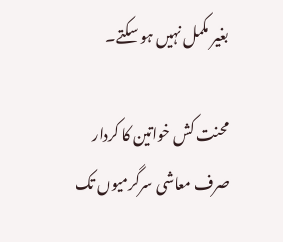بغیر مکمل نہیں ہو سکتے۔

محنت کش خواتین کا کردار صرف معاشی سرگرمیوں تک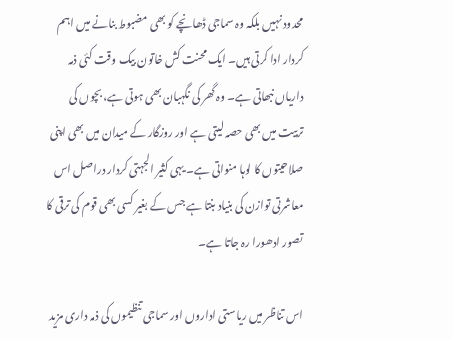محدود نہیں بلکہ وہ سماجی ڈھانچے کو بھی مضبوط بنانے میں اہم کردار ادا کرتی ہیں۔ ایک محنت کش خاتون بیک وقت کئی ذمہ داریاں نبھاتی ہے۔ وہ گھر کی نگہبان بھی ہوتی ہے، بچوں کی تربیت میں بھی حصہ لیتی ہے اور روزگار کے میدان میں بھی اپنی صلاحیتوں کا لوہا منواتی ہے۔ یہی کثیر الجہتی کردار دراصل اس معاشرتی توازن کی بنیاد بنتا ہے جس کے بغیر کسی بھی قوم کی ترقی کا تصور ادھورا رہ جاتا ہے۔

اس تناظر میں ریاستی اداروں اور سماجی تنظیموں کی ذمہ داری مزید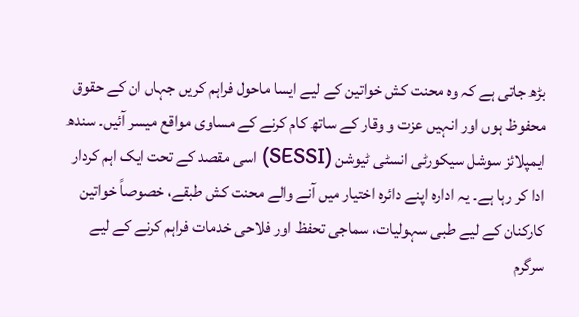بڑھ جاتی ہے کہ وہ محنت کش خواتین کے لیے ایسا ماحول فراہم کریں جہاں ان کے حقوق محفوظ ہوں اور انہیں عزت و وقار کے ساتھ کام کرنے کے مساوی مواقع میسر آئیں۔ سندھ ایمپلائز سوشل سیکورٹی انسٹی ٹیوشن (SESSI) اسی مقصد کے تحت ایک اہم کردار ادا کر رہا ہے۔ یہ ادارہ اپنے دائرہ اختیار میں آنے والے محنت کش طبقے، خصوصاً خواتین کارکنان کے لیے طبی سہولیات، سماجی تحفظ اور فلاحی خدمات فراہم کرنے کے لیے سرگرم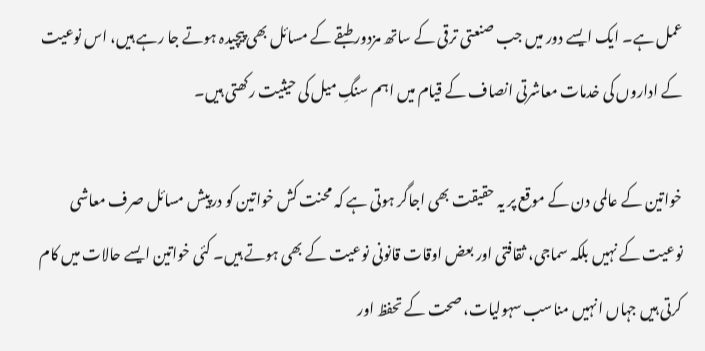عمل ہے۔ ایک ایسے دور میں جب صنعتی ترقی کے ساتھ مزدور طبقے کے مسائل بھی پیچیدہ ہوتے جا رہے ہیں، اس نوعیت کے اداروں کی خدمات معاشرتی انصاف کے قیام میں اہم سنگِ میل کی حیثیت رکھتی ہیں۔

خواتین کے عالمی دن کے موقع پر یہ حقیقت بھی اجاگر ہوتی ہے کہ محنت کش خواتین کو درپیش مسائل صرف معاشی نوعیت کے نہیں بلکہ سماجی، ثقافتی اور بعض اوقات قانونی نوعیت کے بھی ہوتے ہیں۔ کئی خواتین ایسے حالات میں کام کرتی ہیں جہاں انہیں مناسب سہولیات، صحت کے تحفظ اور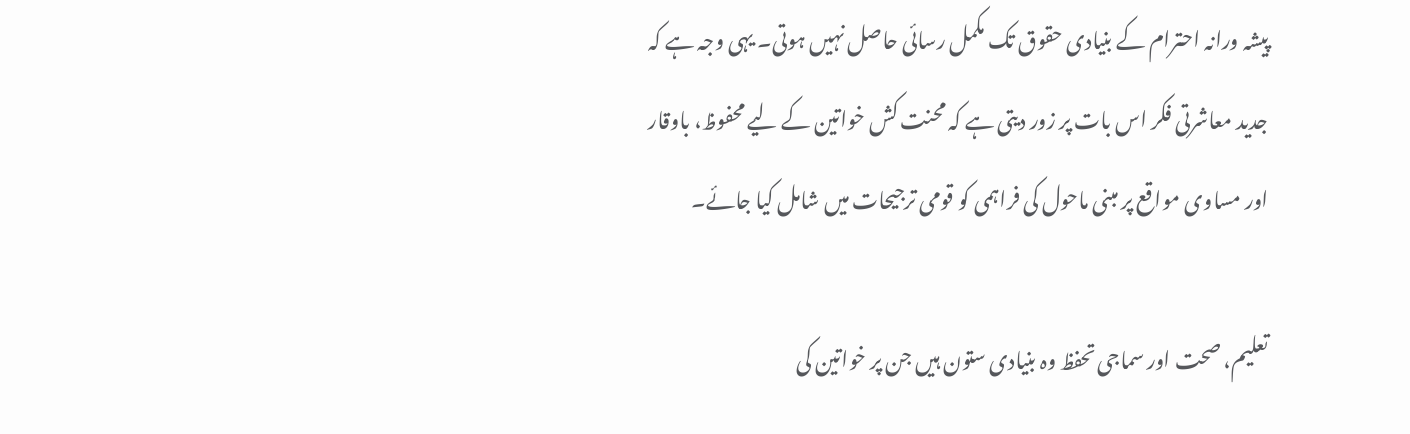پیشہ ورانہ احترام کے بنیادی حقوق تک مکمل رسائی حاصل نہیں ہوتی۔ یہی وجہ ہے کہ جدید معاشرتی فکر اس بات پر زور دیتی ہے کہ محنت کش خواتین کے لیے محفوظ، باوقار اور مساوی مواقع پر مبنی ماحول کی فراہمی کو قومی ترجیحات میں شامل کیا جائے۔

تعلیم، صحت اور سماجی تحفظ وہ بنیادی ستون ہیں جن پر خواتین کی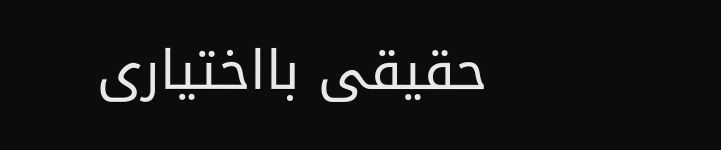حقیقی بااختیاری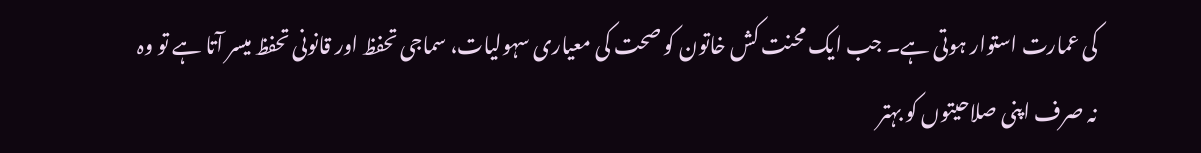کی عمارت استوار ہوتی ہے۔ جب ایک محنت کش خاتون کو صحت کی معیاری سہولیات، سماجی تحفظ اور قانونی تحفظ میسر آتا ہے تو وہ نہ صرف اپنی صلاحیتوں کو بہتر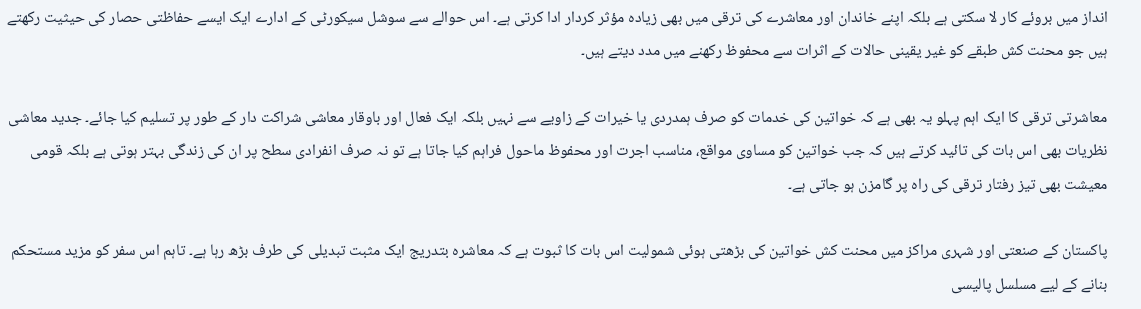انداز میں بروئے کار لا سکتی ہے بلکہ اپنے خاندان اور معاشرے کی ترقی میں بھی زیادہ مؤثر کردار ادا کرتی ہے۔ اس حوالے سے سوشل سیکورٹی کے ادارے ایک ایسے حفاظتی حصار کی حیثیت رکھتے ہیں جو محنت کش طبقے کو غیر یقینی حالات کے اثرات سے محفوظ رکھنے میں مدد دیتے ہیں۔

معاشرتی ترقی کا ایک اہم پہلو یہ بھی ہے کہ خواتین کی خدمات کو صرف ہمدردی یا خیرات کے زاویے سے نہیں بلکہ ایک فعال اور باوقار معاشی شراکت دار کے طور پر تسلیم کیا جائے۔ جدید معاشی نظریات بھی اس بات کی تائید کرتے ہیں کہ جب خواتین کو مساوی مواقع، مناسب اجرت اور محفوظ ماحول فراہم کیا جاتا ہے تو نہ صرف انفرادی سطح پر ان کی زندگی بہتر ہوتی ہے بلکہ قومی معیشت بھی تیز رفتار ترقی کی راہ پر گامزن ہو جاتی ہے۔

پاکستان کے صنعتی اور شہری مراکز میں محنت کش خواتین کی بڑھتی ہوئی شمولیت اس بات کا ثبوت ہے کہ معاشرہ بتدریج ایک مثبت تبدیلی کی طرف بڑھ رہا ہے۔ تاہم اس سفر کو مزید مستحکم بنانے کے لیے مسلسل پالیسی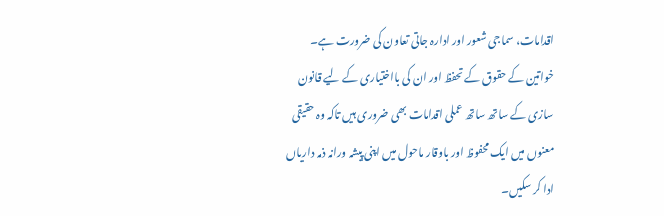اقدامات، سماجی شعور اور ادارہ جاتی تعاون کی ضرورت ہے۔ خواتین کے حقوق کے تحفظ اور ان کی بااختیاری کے لیے قانون سازی کے ساتھ ساتھ عملی اقدامات بھی ضروری ہیں تاکہ وہ حقیقی معنوں میں ایک محفوظ اور باوقار ماحول میں اپنی پیشہ ورانہ ذمہ داریاں ادا کر سکیں۔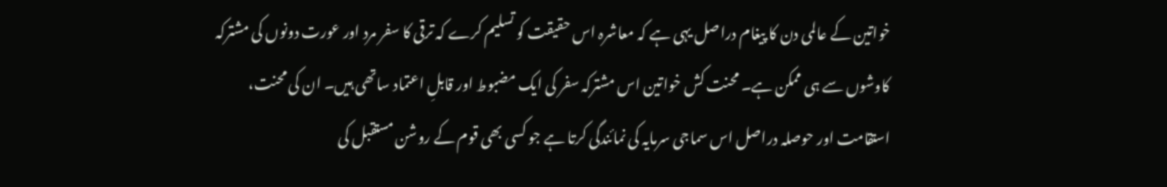خواتین کے عالمی دن کا پیغام دراصل یہی ہے کہ معاشرہ اس حقیقت کو تسلیم کرے کہ ترقی کا سفر مرد اور عورت دونوں کی مشترکہ کاوشوں سے ہی ممکن ہے۔ محنت کش خواتین اس مشترکہ سفر کی ایک مضبوط اور قابلِ اعتماد ساتھی ہیں۔ ان کی محنت، استقامت اور حوصلہ دراصل اس سماجی سرمایہ کی نمائندگی کرتا ہے جو کسی بھی قوم کے روشن مستقبل کی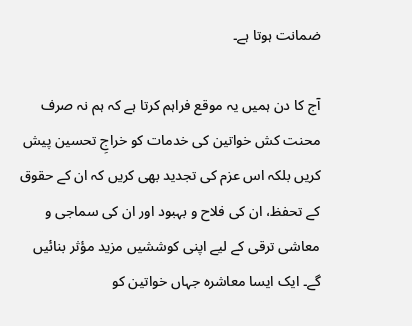ضمانت ہوتا ہے۔

آج کا دن ہمیں یہ موقع فراہم کرتا ہے کہ ہم نہ صرف محنت کش خواتین کی خدمات کو خراجِ تحسین پیش کریں بلکہ اس عزم کی تجدید بھی کریں کہ ان کے حقوق کے تحفظ، ان کی فلاح و بہبود اور ان کی سماجی و معاشی ترقی کے لیے اپنی کوششیں مزید مؤثر بنائیں گے۔ ایک ایسا معاشرہ جہاں خواتین کو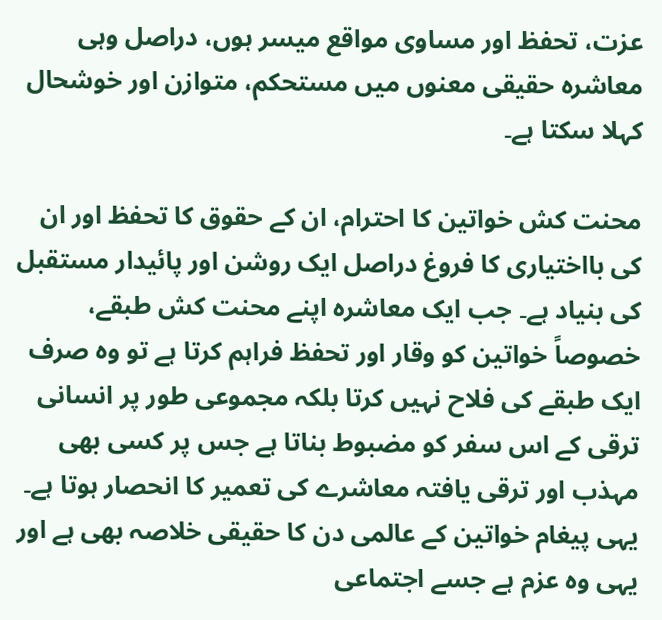عزت، تحفظ اور مساوی مواقع میسر ہوں، دراصل وہی معاشرہ حقیقی معنوں میں مستحکم، متوازن اور خوشحال کہلا سکتا ہے۔

محنت کش خواتین کا احترام، ان کے حقوق کا تحفظ اور ان کی بااختیاری کا فروغ دراصل ایک روشن اور پائیدار مستقبل کی بنیاد ہے۔ جب ایک معاشرہ اپنے محنت کش طبقے، خصوصاً خواتین کو وقار اور تحفظ فراہم کرتا ہے تو وہ صرف ایک طبقے کی فلاح نہیں کرتا بلکہ مجموعی طور پر انسانی ترقی کے اس سفر کو مضبوط بناتا ہے جس پر کسی بھی مہذب اور ترقی یافتہ معاشرے کی تعمیر کا انحصار ہوتا ہے۔ یہی پیغام خواتین کے عالمی دن کا حقیقی خلاصہ بھی ہے اور یہی وہ عزم ہے جسے اجتماعی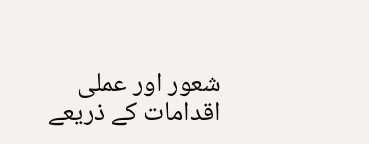شعور اور عملی اقدامات کے ذریعے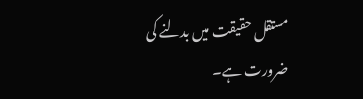مستقل حقیقت میں بدلنے کی ضرورت ہے۔